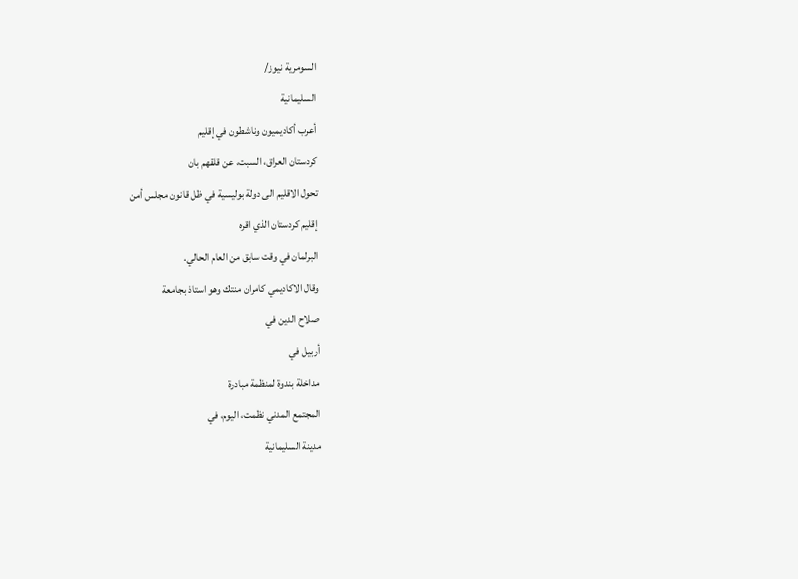السومرية نيوز/
السليمانية
أعرب أكاديميون وناشطون في إقليم
كردستان العراق، السبت، عن قلقهم بان
تحول الاقليم الى دولة بوليسية في ظل قانون مجلس أمن
إقليم كردستان الذي اقره
البرلمان في وقت سابق من العام الحالي.
وقال الاكاديمي كامران منتك وهو استاذ بجامعة
صلاح الدين في
أربيل في
مداخلة بندوة لمنظمة مبادرة
المجتمع المدني نظمت، اليوم، في
مدينة السليمانية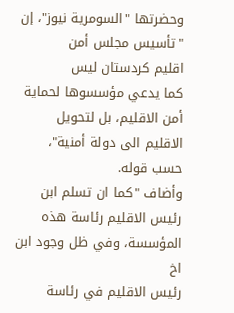وحضرتها "السومرية نيوز"، إن "تأسيس مجلس أمن
اقليم كردستان ليس
كما يدعي مؤسسوها لحماية أمن الاقليم، بل لتحويل الاقليم الى دولة أمنية"، حسب قوله.
وأضاف "كما ان تسلم ابن رئيس الاقليم رئاسة هذه المؤسسة، وفي ظل وجود ابن اخ
رئيس الاقليم في رئاسة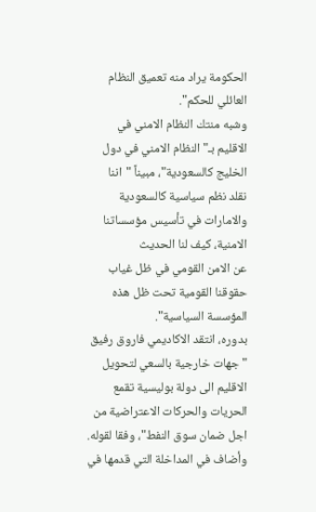الحكومة يراد منه تعميق النظام العائلي للحكم".
وشبه منتك النظام الامني في
الاقليم بـ"النظام الامني في دول
الخليج كالسعودية"، مبيناً "اننا
نقلد نظم سياسية كالسعودية والامارات في تأسيس مؤسساتنا الامنية، كيف لنا الحديث
عن الامن القومي في ظل غياب حقوقنا القومية تحت ظل هذه المؤسسة السياسية".
بدوره، انتقد الاكاديمي فاروق رفيق "جهات خارجية بالسعي لتحويل
الاقليم الى دولة بوليسية تقمع الحريات والحركات الاعتراضية من اجل ضمان سوق النفط"، وفقا لقوله.
وأضاف في المداخلة التي قدمها في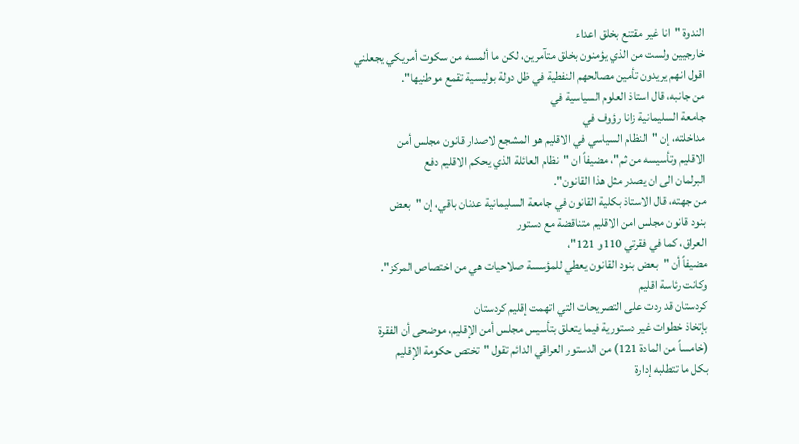الندوة "انا غير مقتنع بخلق اعداء
خارجيين ولست من الذي يؤمنون بخلق متآمرين، لكن ما ألمسه من سكوت أمريكي يجعلني
اقول انهم يريدون تأمين مصالحهم النفطية في ظل دولة بوليسية تقمع موطنيها".
من جانبه، قال استاذ العلوم السياسية في
جامعة السليمانية زانا رؤوف في
مداخلته، إن "النظام السياسي في الاقليم هو المشجع لاصدار قانون مجلس أمن
الاقليم وتأسيسه من ثم"، مضيفاً ان "نظام العائلة الذي يحكم الاقليم دفع
البرلمان الى ان يصدر مثل هذا القانون".
من جهته، قال الاستاذ بكلية القانون في جامعة السليمانية عدنان باقي، إن "بعض
بنود قانون مجلس امن الاقليم متناقضة مع دستور
العراق، كما في فقرتي 110و 121"،
مضيفاً أن "بعض بنود القانون يعطي للمؤسسة صلاحيات هي من اختصاص المركز".
وكانت رئاسة اقليم
كردستان قد ردت على التصريحات التي اتهمت إقليم كردستان
بإتخاذ خطوات غير دستورية فيما يتعلق بتأسيس مجلس أمن الإقليم، موضحى أن الفقرة
(خامساً من المادة 121) من الدستور العراقي الدائم تقول "تختص حكومة الإقليم
بكل ما تتطلبه إدارة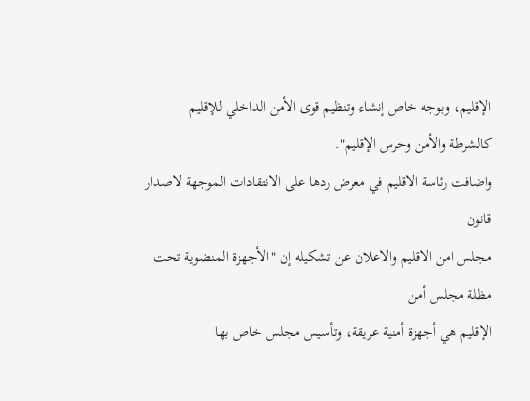الإقليم، وبوجه خاص إنشاء وتنظيم قوى الأمن الداخلي للإقليم
كالشرطة والأمن وحرس الإقليم".
واضافت رئاسة الاقليم في معرض ردها على الانتقادات الموجهة لاصدار قانون
مجلس امن الاقليم والاعلان عن تشكيله إن "الأجهزة المنضوية تحت مظلة مجلس أمن
الإقليم هي أجهزة أمنية عريقة، وتأسيس مجلس خاص بها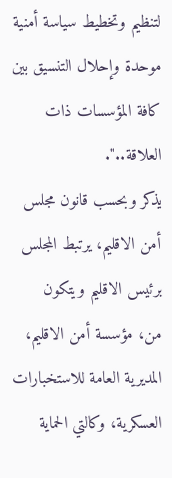لتنظيم وتخطيط سياسة أمنية
موحدة وإحلال التنسيق بين كافة المؤسسات ذات العلاقة..".
يذكر وبحسب قانون مجلس أمن الاقليم، يرتبط المجلس برئيس الاقليم ويتكون
من، مؤسسة أمن الاقليم،
المديرية العامة للاستخبارات العسكرية، وكالتي الحماية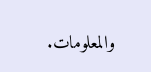والمعلومات.